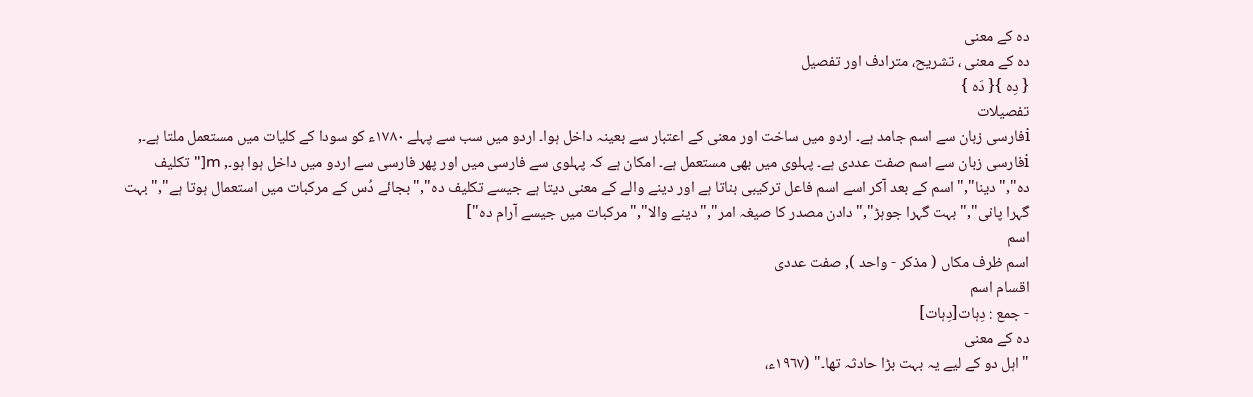دہ کے معنی
دہ کے معنی ، تشریح، مترادف اور تفصیل
{ دِہ }{ دَہ }
تفصیلات
iفارسی زبان سے اسم جامد ہے۔ اردو میں ساخت اور معنی کے اعتبار سے بعینہ داخل ہوا۔ اردو میں سب سے پہلے ١٧٨٠ء کو سودا کے کلیات میں مستعمل ملتا ہے۔, iفارسی زبان سے اسم صفت عددی ہے۔ پہلوی میں بھی مستعمل ہے۔ امکان ہے کہ پہلوی سے فارسی میں اور پھر فارسی سے اردو میں داخل ہوا ہو۔, m["تکلیف دہ","دینا","اسم کے بعد آکر اسے اسم فاعل ترکیبی بناتا ہے اور دینے والے کے معنی دیتا ہے جیسے تکلیف دہ","بجائے دُس کے مرکبات میں استعمال ہوتا ہے","بہت گہرا پانی","بہت گہرا جوہڑ","دادن مصدر کا صیغہ امر","دینے والا","مرکبات میں جیسے آرام دہ"]
اسم
اسم ظرف مکاں ( مذکر - واحد ), صفت عددی
اقسام اسم
- جمع : دِہات[دِہات]
دہ کے معنی
"اہل دو کے لیے یہ بہت بڑا حادثہ تھا۔" (١٩٦٧ء،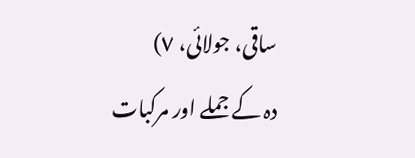ساقی، جولائی، ٧)
دہ کے جملے اور مرکبات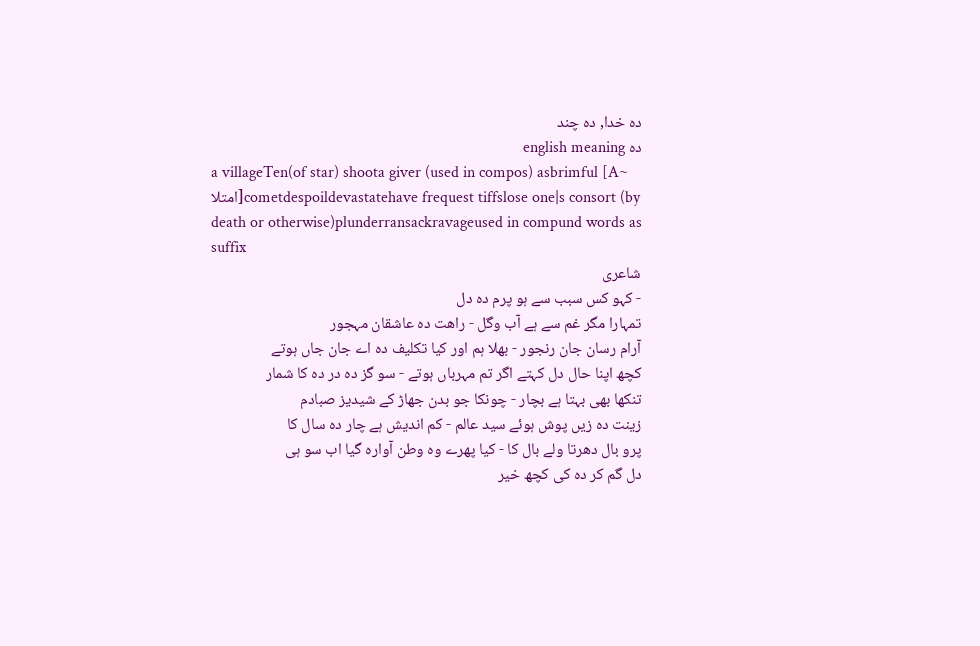دہ خدا, دہ چند
دہ english meaning
a villageTen(of star) shoota giver (used in compos) asbrimful [A~ امتلا]cometdespoildevastatehave frequest tiffslose one|s consort (by death or otherwise)plunderransackravageused in compund words as suffix
شاعری
- کہو کس سبب سے ہو پرم دہ دل
تمہارا مگر غم سے ہے آب وگل - راھت دہ عاشقان مہجور
آرام رسان جان رنجور - بھلا ہم اور کیا تکلیف دہ اے جان جاں ہوتے
کچھ اپنا حال دل کہتے اگر تم مہرباں ہوتے - سو گز دہ در دہ کا شمار
تنکھا بھی بہتا ہے بچار - چونکا جو بدن جھاڑ کے شیدیز صبادم
زینت دہ زیں پوش ہوئے سید عالم - کم اندیش ہے چار دہ سال کا
پرو بال دھرتا ولے بال کا - کیا پھرے وہ وطن آوارہ گیا اب سو ہی
دل گم کر دہ کی کچھ خیر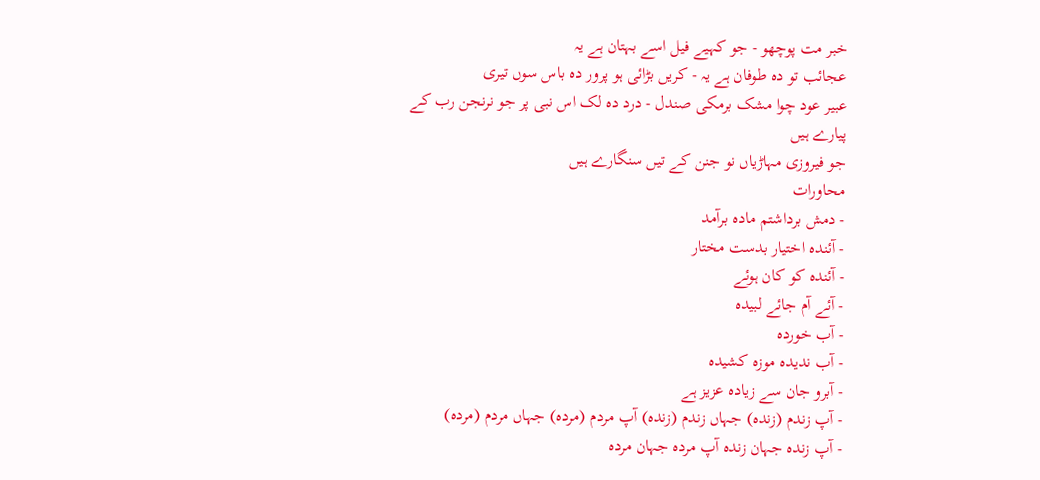خبر مت پوچھو - جو کہیے فیل اسے بہتان ہے یہ
عجائب تو دہ طوفان ہے یہ - کریں بڑائی ہو پرور دہ باس سوں تیری
عبیر عود چوا مشک برمکی صندل - درد دہ لک اس نبی پر جو نرنجن رب کے پیارے ہیں
جو فیروزی مہاڑیاں نو جنن کے تیں سنگارے ہیں
محاورات
- دمش برداشتم مادہ برآمد
- آئندہ اختیار بدست مختار
- آئندہ کو کان ہوئے
- آئے آم جائے لبیدہ
- آب خوردہ
- آب ندیدہ موزہ کشیدہ
- آبرو جان سے زیادہ عزیز ہے
- آپ زندم (زندہ) جہاں زندم (زندہ) آپ مردم (مردہ) جہاں مردم (مردہ)
- آپ زندہ جہان زندہ آپ مردہ جہان مردہ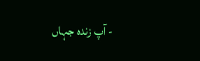- آپ زندہ جہاں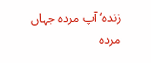زندہ‘ آپ مردہ جہاں مردہ